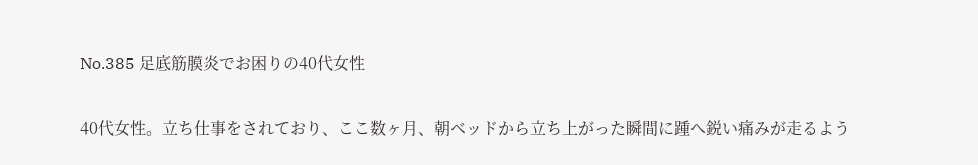No.385 足底筋膜炎でお困りの40代女性

40代女性。立ち仕事をされており、ここ数ヶ月、朝ベッドから立ち上がった瞬間に踵へ鋭い痛みが走るよう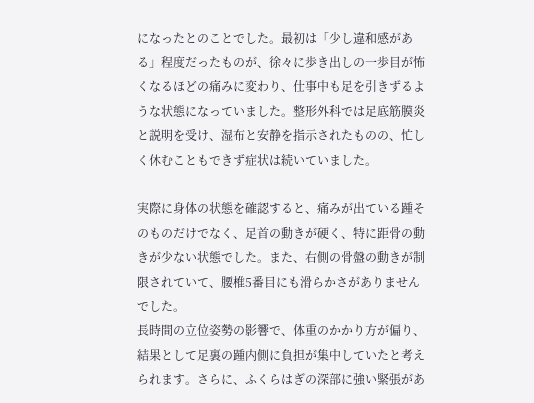になったとのことでした。最初は「少し違和感がある」程度だったものが、徐々に歩き出しの一歩目が怖くなるほどの痛みに変わり、仕事中も足を引きずるような状態になっていました。整形外科では足底筋膜炎と説明を受け、湿布と安静を指示されたものの、忙しく休むこともできず症状は続いていました。

実際に身体の状態を確認すると、痛みが出ている踵そのものだけでなく、足首の動きが硬く、特に距骨の動きが少ない状態でした。また、右側の骨盤の動きが制限されていて、腰椎5番目にも滑らかさがありませんでした。
長時間の立位姿勢の影響で、体重のかかり方が偏り、結果として足裏の踵内側に負担が集中していたと考えられます。さらに、ふくらはぎの深部に強い緊張があ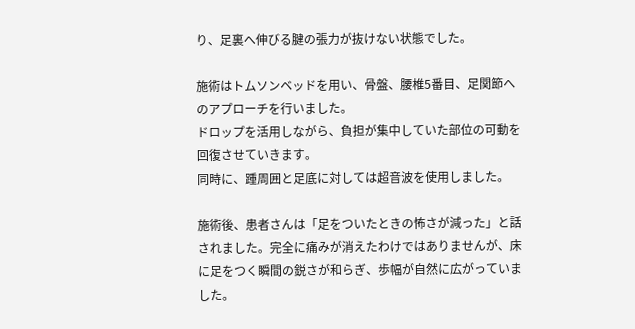り、足裏へ伸びる腱の張力が抜けない状態でした。

施術はトムソンベッドを用い、骨盤、腰椎5番目、足関節へのアプローチを行いました。
ドロップを活用しながら、負担が集中していた部位の可動を回復させていきます。
同時に、踵周囲と足底に対しては超音波を使用しました。

施術後、患者さんは「足をついたときの怖さが減った」と話されました。完全に痛みが消えたわけではありませんが、床に足をつく瞬間の鋭さが和らぎ、歩幅が自然に広がっていました。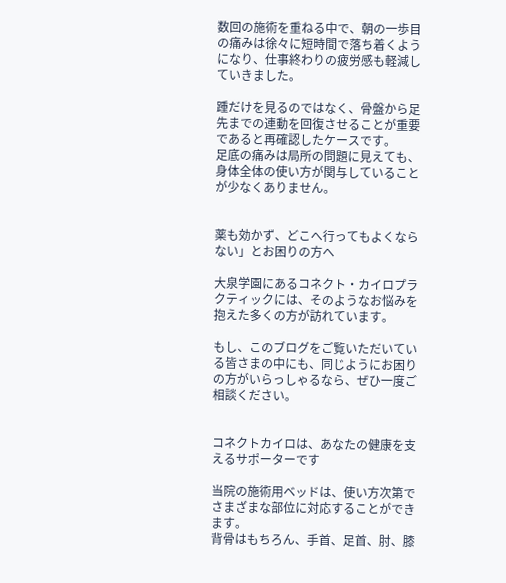数回の施術を重ねる中で、朝の一歩目の痛みは徐々に短時間で落ち着くようになり、仕事終わりの疲労感も軽減していきました。

踵だけを見るのではなく、骨盤から足先までの連動を回復させることが重要であると再確認したケースです。
足底の痛みは局所の問題に見えても、身体全体の使い方が関与していることが少なくありません。


薬も効かず、どこへ行ってもよくならない」とお困りの方へ

大泉学園にあるコネクト・カイロプラクティックには、そのようなお悩みを抱えた多くの方が訪れています。

もし、このブログをご覧いただいている皆さまの中にも、同じようにお困りの方がいらっしゃるなら、ぜひ一度ご相談ください。


コネクトカイロは、あなたの健康を支えるサポーターです

当院の施術用ベッドは、使い方次第でさまざまな部位に対応することができます。
背骨はもちろん、手首、足首、肘、膝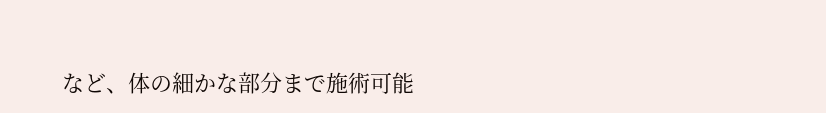など、体の細かな部分まで施術可能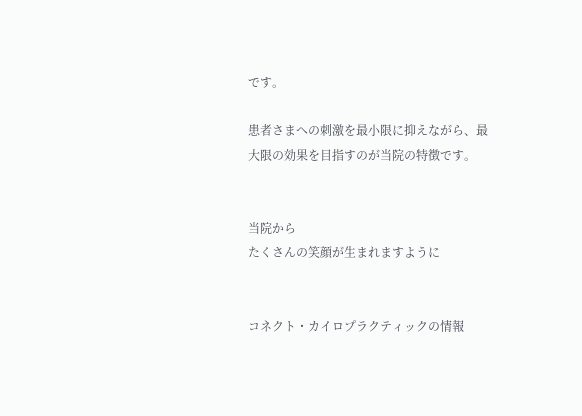です。

患者さまへの刺激を最小限に抑えながら、最大限の効果を目指すのが当院の特徴です。


当院から
たくさんの笑顔が生まれますように


コネクト・カイロプラクティックの情報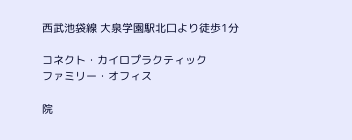西武池袋線 大泉学園駅北口より徒歩1分

コネクト・カイロプラクティック
ファミリー・オフィス

院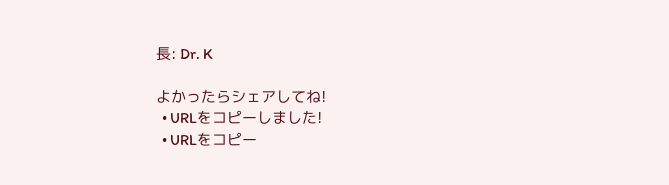長: Dr. K

よかったらシェアしてね!
  • URLをコピーしました!
  • URLをコピー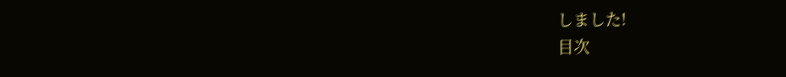しました!
目次